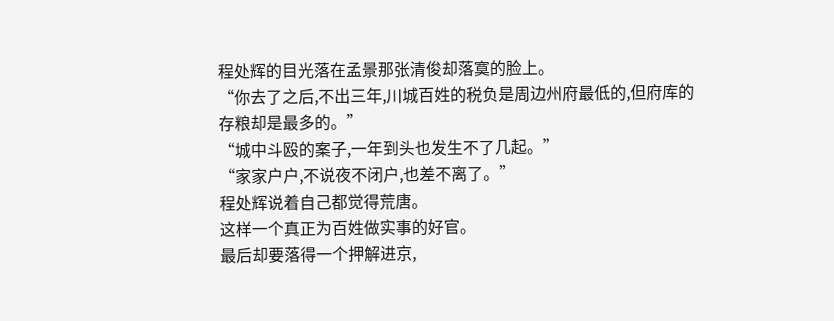程处辉的目光落在孟景那张清俊却落寞的脸上。
“你去了之后,不出三年,川城百姓的税负是周边州府最低的,但府库的存粮却是最多的。”
“城中斗殴的案子,一年到头也发生不了几起。”
“家家户户,不说夜不闭户,也差不离了。”
程处辉说着自己都觉得荒唐。
这样一个真正为百姓做实事的好官。
最后却要落得一个押解进京,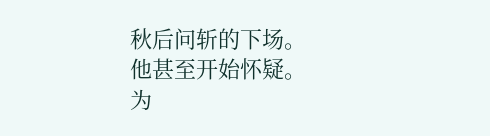秋后问斩的下场。
他甚至开始怀疑。
为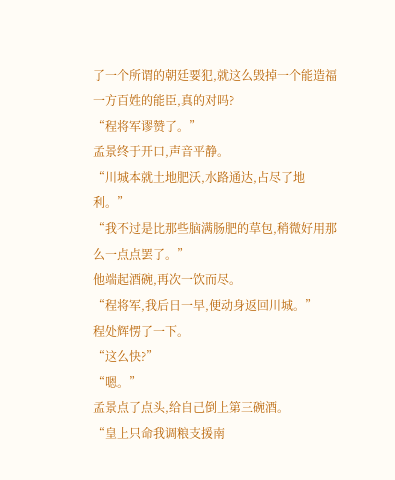了一个所谓的朝廷要犯,就这么毁掉一个能造福一方百姓的能臣,真的对吗?
“程将军谬赞了。”
孟景终于开口,声音平静。
“川城本就土地肥沃,水路通达,占尽了地利。”
“我不过是比那些脑满肠肥的草包,稍微好用那么一点点罢了。”
他端起酒碗,再次一饮而尽。
“程将军,我后日一早,便动身返回川城。”
程处辉愣了一下。
“这么快?”
“嗯。”
孟景点了点头,给自己倒上第三碗酒。
“皇上只命我调粮支援南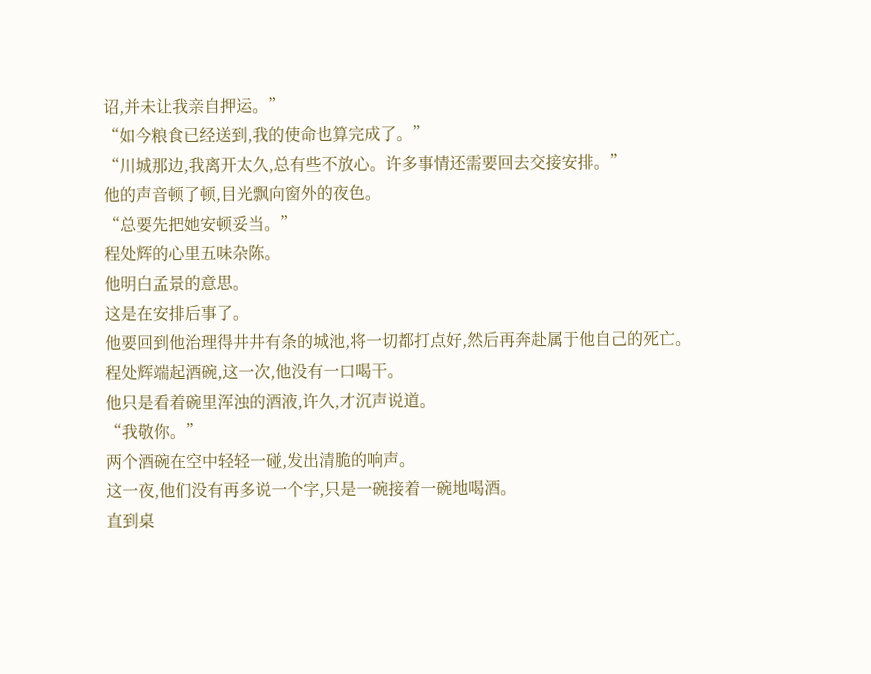诏,并未让我亲自押运。”
“如今粮食已经送到,我的使命也算完成了。”
“川城那边,我离开太久,总有些不放心。许多事情还需要回去交接安排。”
他的声音顿了顿,目光飘向窗外的夜色。
“总要先把她安顿妥当。”
程处辉的心里五味杂陈。
他明白孟景的意思。
这是在安排后事了。
他要回到他治理得井井有条的城池,将一切都打点好,然后再奔赴属于他自己的死亡。
程处辉端起酒碗,这一次,他没有一口喝干。
他只是看着碗里浑浊的酒液,许久,才沉声说道。
“我敬你。”
两个酒碗在空中轻轻一碰,发出清脆的响声。
这一夜,他们没有再多说一个字,只是一碗接着一碗地喝酒。
直到桌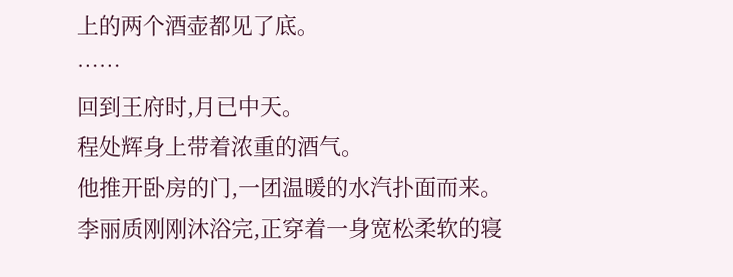上的两个酒壶都见了底。
……
回到王府时,月已中天。
程处辉身上带着浓重的酒气。
他推开卧房的门,一团温暖的水汽扑面而来。
李丽质刚刚沐浴完,正穿着一身宽松柔软的寝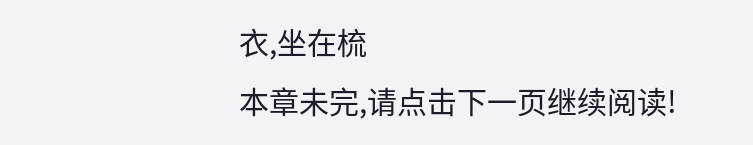衣,坐在梳
本章未完,请点击下一页继续阅读!